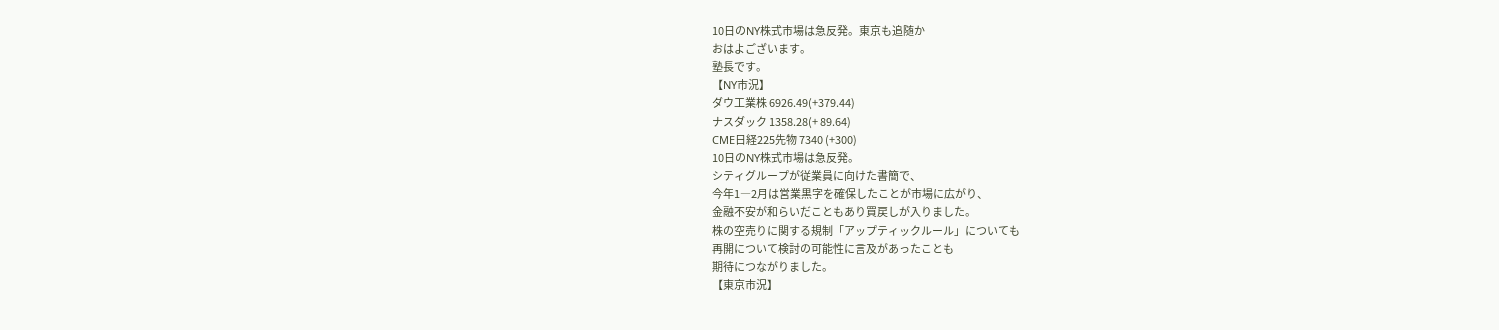10日のNY株式市場は急反発。東京も追随か
おはよございます。
塾長です。
【NY市況】
ダウ工業株 6926.49(+379.44)
ナスダック 1358.28(+ 89.64)
CME日経225先物 7340 (+300)
10日のNY株式市場は急反発。
シティグループが従業員に向けた書簡で、
今年1―2月は営業黒字を確保したことが市場に広がり、
金融不安が和らいだこともあり買戻しが入りました。
株の空売りに関する規制「アップティックルール」についても
再開について検討の可能性に言及があったことも
期待につながりました。
【東京市況】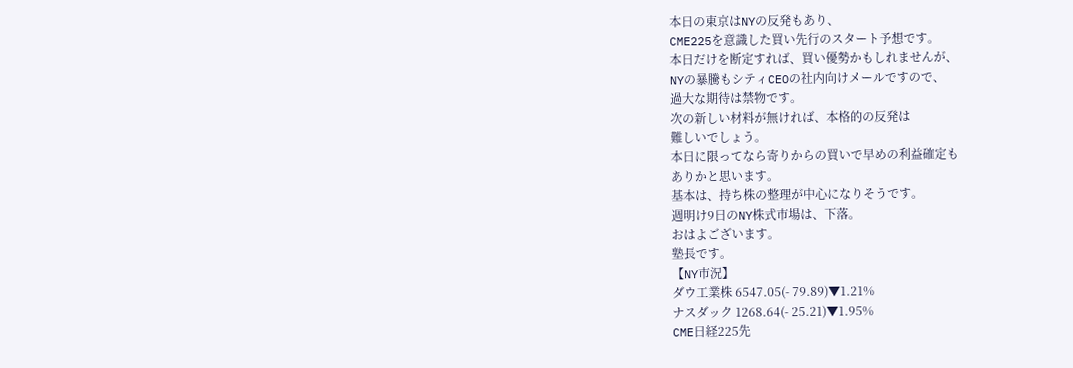本日の東京はNYの反発もあり、
CME225を意識した買い先行のスタート予想です。
本日だけを断定すれば、買い優勢かもしれませんが、
NYの暴騰もシティCEOの社内向けメールですので、
過大な期待は禁物です。
次の新しい材料が無ければ、本格的の反発は
難しいでしょう。
本日に限ってなら寄りからの買いで早めの利益確定も
ありかと思います。
基本は、持ち株の整理が中心になりそうです。
週明け9日のNY株式市場は、下落。
おはよございます。
塾長です。
【NY市況】
ダウ工業株 6547.05(- 79.89)▼1.21%
ナスダック 1268.64(- 25.21)▼1.95%
CME日経225先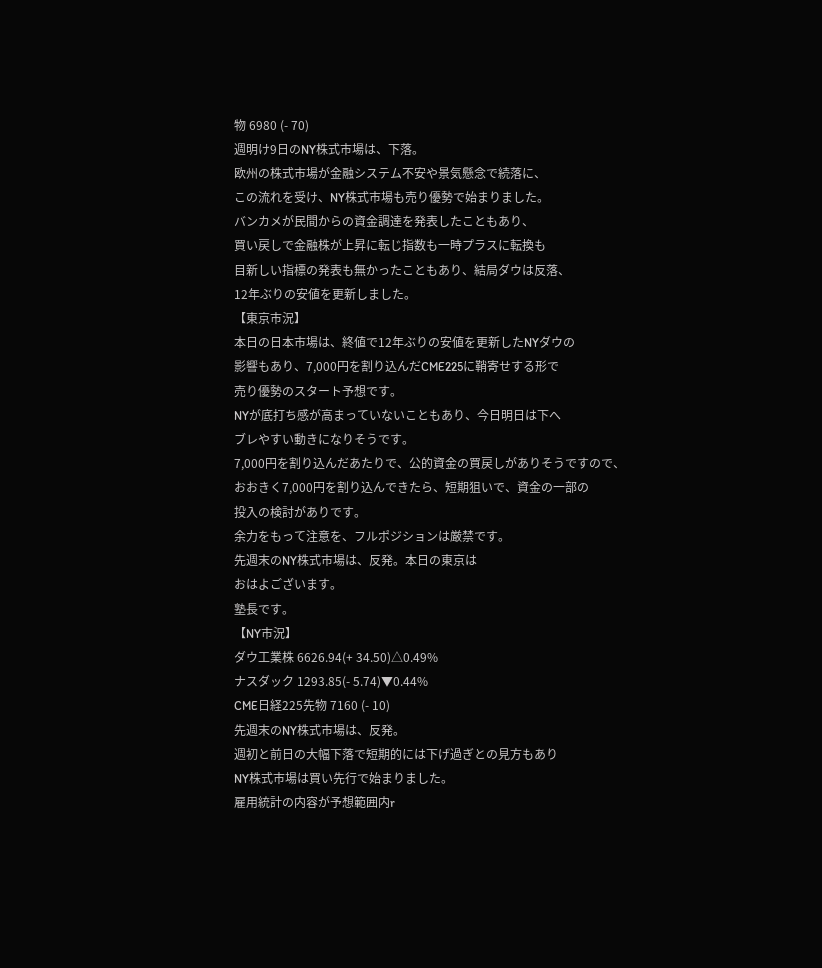物 6980 (- 70)
週明け9日のNY株式市場は、下落。
欧州の株式市場が金融システム不安や景気懸念で続落に、
この流れを受け、NY株式市場も売り優勢で始まりました。
バンカメが民間からの資金調達を発表したこともあり、
買い戻しで金融株が上昇に転じ指数も一時プラスに転換も
目新しい指標の発表も無かったこともあり、結局ダウは反落、
12年ぶりの安値を更新しました。
【東京市況】
本日の日本市場は、終値で12年ぶりの安値を更新したNYダウの
影響もあり、7,000円を割り込んだCME225に鞘寄せする形で
売り優勢のスタート予想です。
NYが底打ち感が高まっていないこともあり、今日明日は下へ
ブレやすい動きになりそうです。
7,000円を割り込んだあたりで、公的資金の買戻しがありそうですので、
おおきく7,000円を割り込んできたら、短期狙いで、資金の一部の
投入の検討がありです。
余力をもって注意を、フルポジションは厳禁です。
先週末のNY株式市場は、反発。本日の東京は
おはよございます。
塾長です。
【NY市況】
ダウ工業株 6626.94(+ 34.50)△0.49%
ナスダック 1293.85(- 5.74)▼0.44%
CME日経225先物 7160 (- 10)
先週末のNY株式市場は、反発。
週初と前日の大幅下落で短期的には下げ過ぎとの見方もあり
NY株式市場は買い先行で始まりました。
雇用統計の内容が予想範囲内r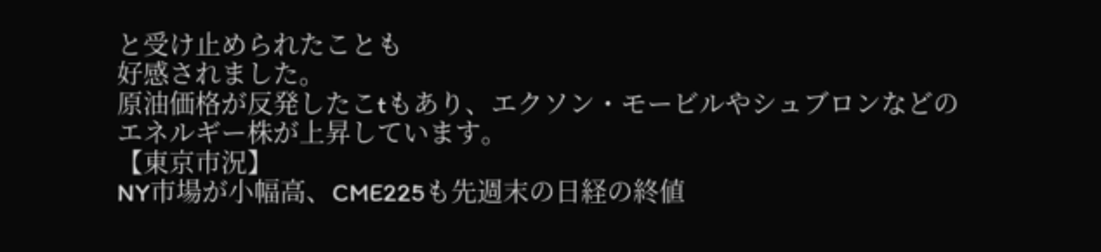と受け止められたことも
好感されました。
原油価格が反発したこtもあり、エクソン・モービルやシュブロンなどの
エネルギー株が上昇しています。
【東京市況】
NY市場が小幅高、CME225も先週末の日経の終値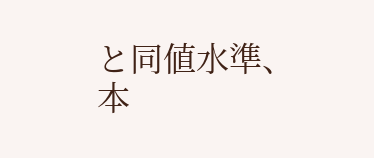と同値水準、
本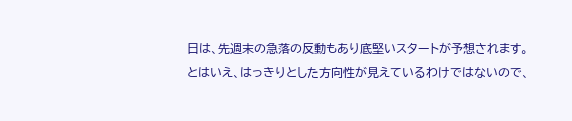日は、先週末の急落の反動もあり底堅いスタートが予想されます。
とはいえ、はっきりとした方向性が見えているわけではないので、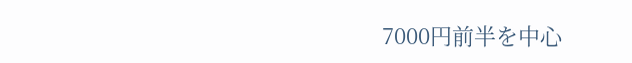7000円前半を中心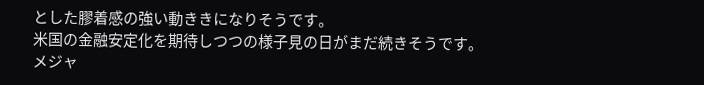とした膠着感の強い動ききになりそうです。
米国の金融安定化を期待しつつの様子見の日がまだ続きそうです。
メジャ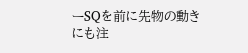ーSQを前に先物の動きにも注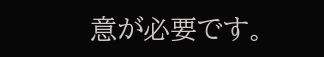意が必要です。